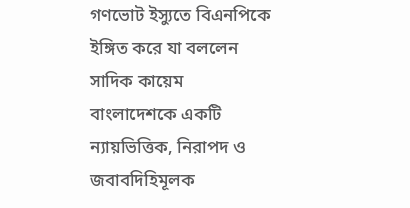গণভোট ইস্যুতে বিএনপিকে ইঙ্গিত করে যা বললেন সাদিক কায়েম
বাংলাদেশকে একটি ন্যায়ভিত্তিক, নিরাপদ ও জবাবদিহিমূলক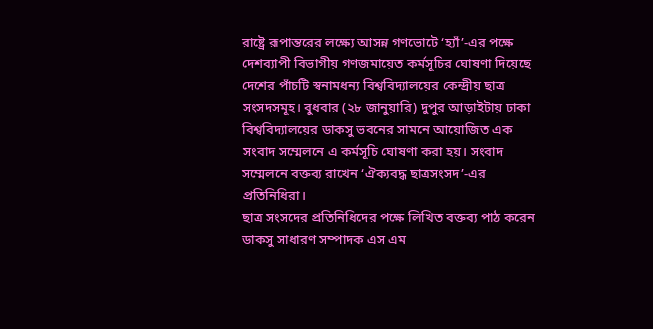রাষ্ট্রে রূপান্তরের লক্ষ্যে আসন্ন গণভোটে ‘হ্যাঁ’-এর পক্ষে দেশব্যাপী বিভাগীয় গণজমায়েত কর্মসূচির ঘোষণা দিয়েছে দেশের পাঁচটি স্বনামধন্য বিশ্ববিদ্যালয়ের কেন্দ্রীয় ছাত্র সংসদসমূহ। বুধবার (২৮ জানুয়ারি) দুপুর আড়াইটায় ঢাকা বিশ্ববিদ্যালয়ের ডাকসু ভবনের সামনে আয়োজিত এক সংবাদ সম্মেলনে এ কর্মসূচি ঘোষণা করা হয়। সংবাদ সম্মেলনে বক্তব্য রাখেন ‘ঐক্যবদ্ধ ছাত্রসংসদ’-এর প্রতিনিধিরা।
ছাত্র সংসদের প্রতিনিধিদের পক্ষে লিখিত বক্তব্য পাঠ করেন ডাকসু সাধারণ সম্পাদক এস এম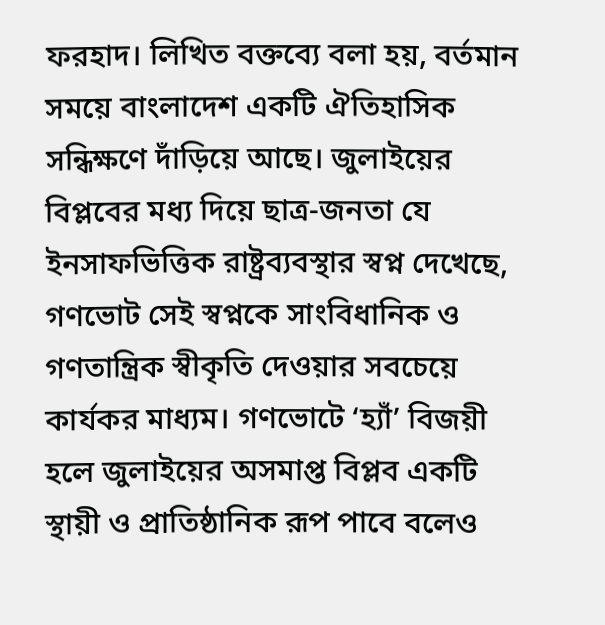ফরহাদ। লিখিত বক্তব্যে বলা হয়, বর্তমান সময়ে বাংলাদেশ একটি ঐতিহাসিক সন্ধিক্ষণে দাঁড়িয়ে আছে। জুলাইয়ের বিপ্লবের মধ্য দিয়ে ছাত্র-জনতা যে ইনসাফভিত্তিক রাষ্ট্রব্যবস্থার স্বপ্ন দেখেছে, গণভোট সেই স্বপ্নকে সাংবিধানিক ও গণতান্ত্রিক স্বীকৃতি দেওয়ার সবচেয়ে কার্যকর মাধ্যম। গণভোটে ‘হ্যাঁ’ বিজয়ী হলে জুলাইয়ের অসমাপ্ত বিপ্লব একটি স্থায়ী ও প্রাতিষ্ঠানিক রূপ পাবে বলেও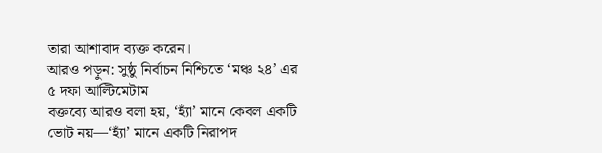তারা আশাবাদ ব্যক্ত করেন।
আরও পড়ুন: সুষ্ঠু নির্বাচন নিশ্চিতে ‘মঞ্চ ২৪’ এর ৫ দফা আল্টিমেটাম
বক্তব্যে আরও বলা হয়, ‘হ্যাঁ’ মানে কেবল একটি ভোট নয়—‘হ্যাঁ’ মানে একটি নিরাপদ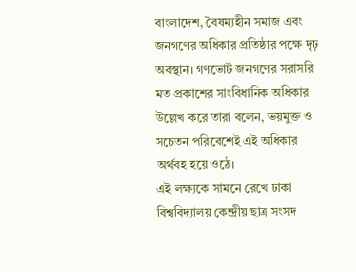বাংলাদেশ, বৈষম্যহীন সমাজ এবং জনগণের অধিকার প্রতিষ্ঠার পক্ষে দৃঢ় অবস্থান। গণভোট জনগণের সরাসরি মত প্রকাশের সাংবিধানিক অধিকার উল্লেখ করে তারা বলেন, ভয়মুক্ত ও সচেতন পরিবেশেই এই অধিকার অর্থবহ হয়ে ওঠে।
এই লক্ষ্যকে সামনে রেখে ঢাকা বিশ্ববিদ্যালয় কেন্দ্রীয় ছাত্র সংসদ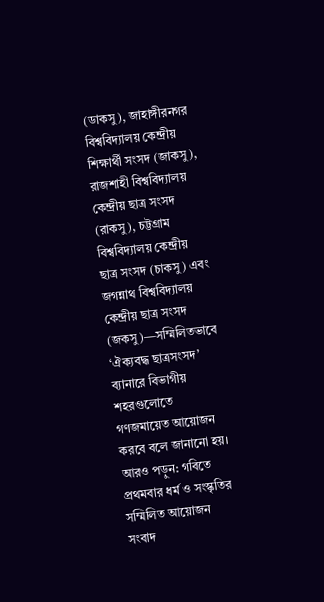(ডাকসু), জাহাঙ্গীরনগর বিশ্ববিদ্যালয় কেন্দ্রীয় শিক্ষার্থী সংসদ (জাকসু), রাজশাহী বিশ্ববিদ্যালয় কেন্দ্রীয় ছাত্র সংসদ (রাকসু), চট্টগ্রাম বিশ্ববিদ্যালয় কেন্দ্রীয় ছাত্র সংসদ (চাকসু) এবং জগন্নাথ বিশ্ববিদ্যালয় কেন্দ্রীয় ছাত্র সংসদ (জকসু)—সম্মিলিতভাবে ‘ঐক্যবদ্ধ ছাত্রসংসদ’ ব্যানারে বিভাগীয় শহরগুলোতে গণজমায়েত আয়োজন করবে বলে জানানো হয়।
আরও পড়ুন: গবিতে প্রথমবার ধর্ম ও সংস্কৃতির সম্মিলিত আয়োজন
সংবাদ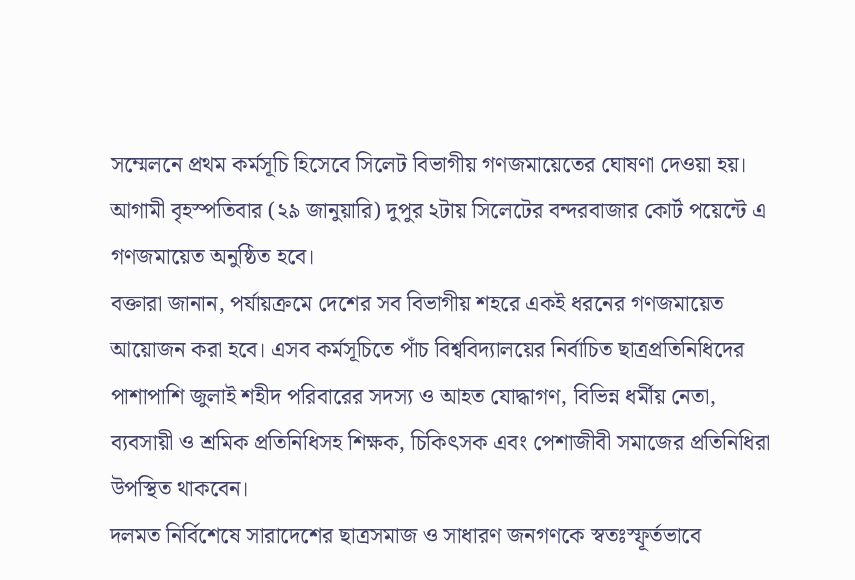সম্মেলনে প্রথম কর্মসূচি হিসেবে সিলেট বিভাগীয় গণজমায়েতের ঘোষণা দেওয়া হয়। আগামী বৃহস্পতিবার (২৯ জানুয়ারি) দুপুর ২টায় সিলেটের বন্দরবাজার কোর্ট পয়েন্টে এ গণজমায়েত অনুষ্ঠিত হবে।
বক্তারা জানান, পর্যায়ক্রমে দেশের সব বিভাগীয় শহরে একই ধরনের গণজমায়েত আয়োজন করা হবে। এসব কর্মসূচিতে পাঁচ বিশ্ববিদ্যালয়ের নির্বাচিত ছাত্রপ্রতিনিধিদের পাশাপাশি জুলাই শহীদ পরিবারের সদস্য ও আহত যোদ্ধাগণ, বিভিন্ন ধর্মীয় নেতা, ব্যবসায়ী ও শ্রমিক প্রতিনিধিসহ শিক্ষক, চিকিৎসক এবং পেশাজীবী সমাজের প্রতিনিধিরা উপস্থিত থাকবেন।
দলমত নির্বিশেষে সারাদেশের ছাত্রসমাজ ও সাধারণ জনগণকে স্বতঃস্ফূর্তভাবে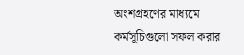অংশগ্রহণের মাধ্যমে কর্মসূচিগুলো সফল করার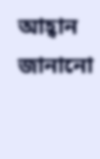আহ্বান জানানো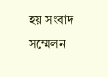হয় সংবাদ সম্মেলন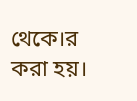থেকে।র করা হয়।